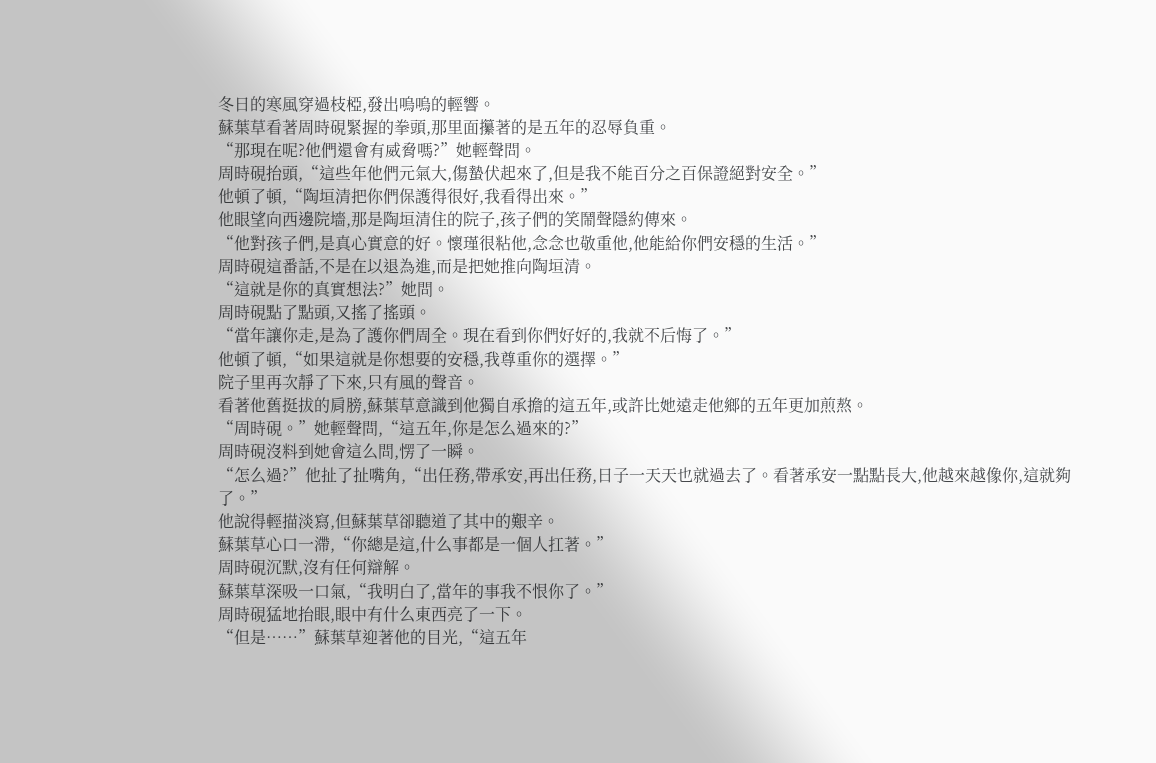冬日的寒風穿過枝椏,發出嗚嗚的輕響。
蘇葉草看著周時硯緊握的拳頭,那里面攥著的是五年的忍辱負重。
“那現在呢?他們還會有威脅嗎?”她輕聲問。
周時硯抬頭,“這些年他們元氣大,傷蟄伏起來了,但是我不能百分之百保證絕對安全。”
他頓了頓,“陶垣清把你們保護得很好,我看得出來。”
他眼望向西邊院墻,那是陶垣清住的院子,孩子們的笑鬧聲隱約傳來。
“他對孩子們,是真心實意的好。懷瑾很粘他,念念也敬重他,他能給你們安穩的生活。”
周時硯這番話,不是在以退為進,而是把她推向陶垣清。
“這就是你的真實想法?”她問。
周時硯點了點頭,又搖了搖頭。
“當年讓你走,是為了護你們周全。現在看到你們好好的,我就不后悔了。”
他頓了頓,“如果這就是你想要的安穩,我尊重你的選擇。”
院子里再次靜了下來,只有風的聲音。
看著他舊挺拔的肩膀,蘇葉草意識到他獨自承擔的這五年,或許比她遠走他鄉的五年更加煎熬。
“周時硯。”她輕聲問,“這五年,你是怎么過來的?”
周時硯沒料到她會這么問,愣了一瞬。
“怎么過?”他扯了扯嘴角,“出任務,帶承安,再出任務,日子一天天也就過去了。看著承安一點點長大,他越來越像你,這就夠了。”
他說得輕描淡寫,但蘇葉草卻聽道了其中的艱辛。
蘇葉草心口一滯,“你總是這,什么事都是一個人扛著。”
周時硯沉默,沒有任何辯解。
蘇葉草深吸一口氣,“我明白了,當年的事我不恨你了。”
周時硯猛地抬眼,眼中有什么東西亮了一下。
“但是……”蘇葉草迎著他的目光,“這五年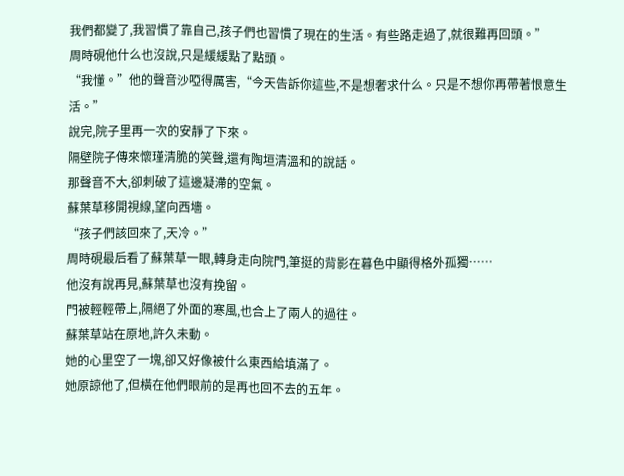我們都變了,我習慣了靠自己,孩子們也習慣了現在的生活。有些路走過了,就很難再回頭。”
周時硯他什么也沒說,只是緩緩點了點頭。
“我懂。”他的聲音沙啞得厲害,“今天告訴你這些,不是想奢求什么。只是不想你再帶著恨意生活。”
說完,院子里再一次的安靜了下來。
隔壁院子傳來懷瑾清脆的笑聲,還有陶垣清溫和的說話。
那聲音不大,卻刺破了這邊凝滯的空氣。
蘇葉草移開視線,望向西墻。
“孩子們該回來了,天冷。”
周時硯最后看了蘇葉草一眼,轉身走向院門,筆挺的背影在暮色中顯得格外孤獨……
他沒有說再見,蘇葉草也沒有挽留。
門被輕輕帶上,隔絕了外面的寒風,也合上了兩人的過往。
蘇葉草站在原地,許久未動。
她的心里空了一塊,卻又好像被什么東西給填滿了。
她原諒他了,但橫在他們眼前的是再也回不去的五年。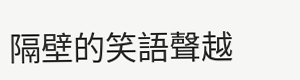隔壁的笑語聲越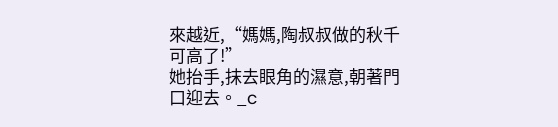來越近,“媽媽,陶叔叔做的秋千可高了!”
她抬手,抹去眼角的濕意,朝著門口迎去。_c